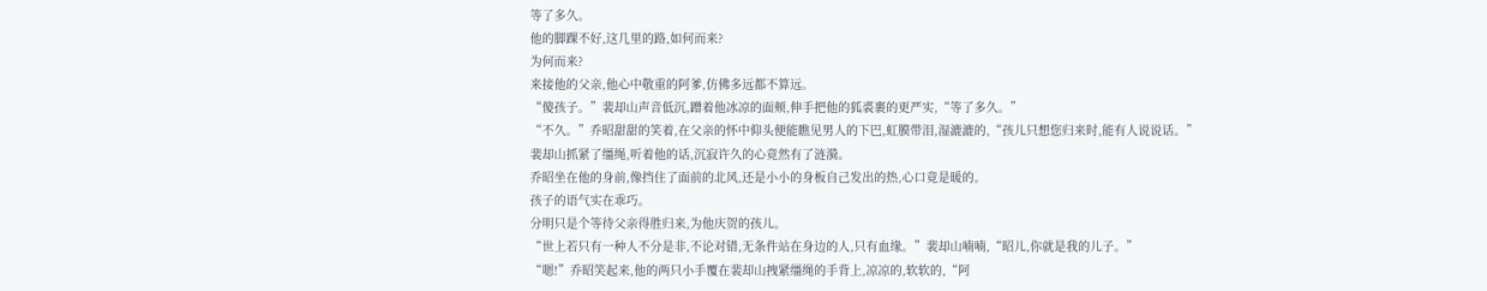等了多久。
他的脚踝不好,这几里的路,如何而来?
为何而来?
来接他的父亲,他心中敬重的阿爹,仿佛多远都不算远。
“傻孩子。”裴却山声音低沉,蹭着他冰凉的面颊,伸手把他的狐裘裹的更严实,“等了多久。”
“不久。”乔昭甜甜的笑着,在父亲的怀中仰头便能瞧见男人的下巴,虹膜带泪,湿漉漉的,“孩儿只想您归来时,能有人说说话。”
裴却山抓紧了缰绳,听着他的话,沉寂许久的心竟然有了涟漪。
乔昭坐在他的身前,像挡住了面前的北风,还是小小的身板自己发出的热,心口竟是暖的。
孩子的语气实在乖巧。
分明只是个等待父亲得胜归来,为他庆贺的孩儿。
“世上若只有一种人不分是非,不论对错,无条件站在身边的人,只有血缘。”裴却山喃喃,“昭儿,你就是我的儿子。”
“嗯!”乔昭笑起来,他的两只小手覆在裴却山拽紧缰绳的手背上,凉凉的,软软的,“阿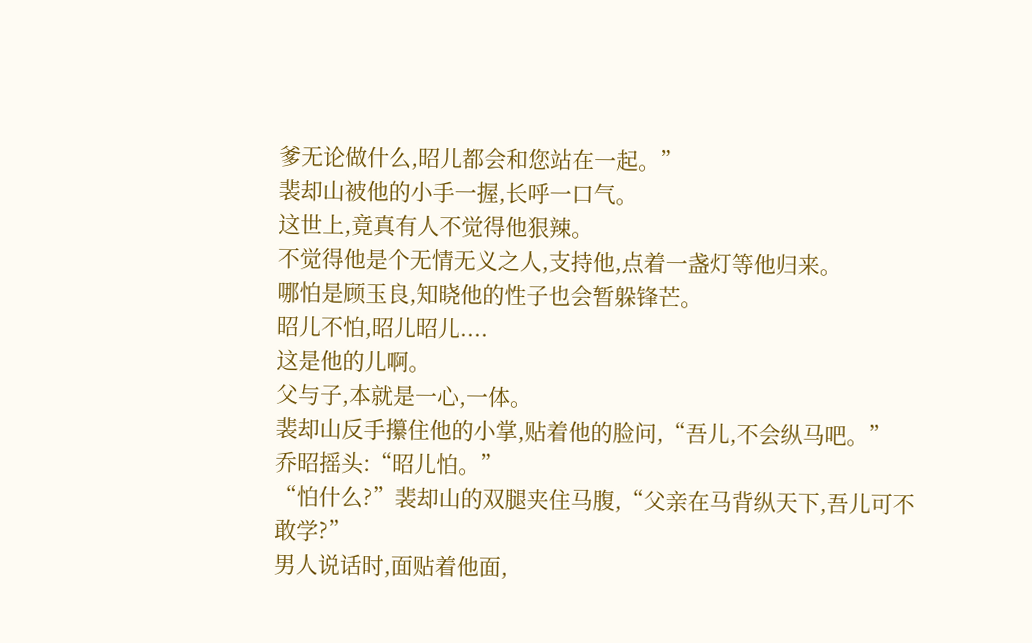爹无论做什么,昭儿都会和您站在一起。”
裴却山被他的小手一握,长呼一口气。
这世上,竟真有人不觉得他狠辣。
不觉得他是个无情无义之人,支持他,点着一盏灯等他归来。
哪怕是顾玉良,知晓他的性子也会暂躲锋芒。
昭儿不怕,昭儿昭儿....
这是他的儿啊。
父与子,本就是一心,一体。
裴却山反手攥住他的小掌,贴着他的脸问,“吾儿,不会纵马吧。”
乔昭摇头:“昭儿怕。”
“怕什么?”裴却山的双腿夹住马腹,“父亲在马背纵天下,吾儿可不敢学?”
男人说话时,面贴着他面,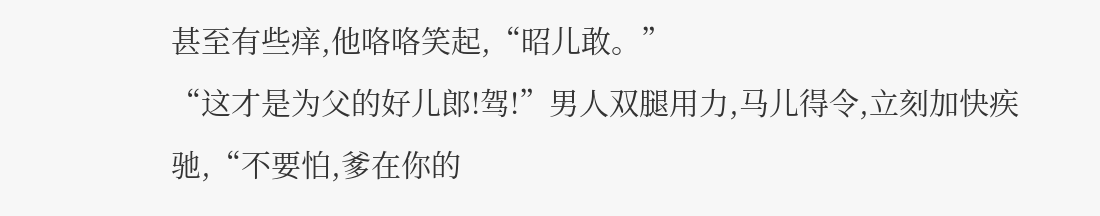甚至有些痒,他咯咯笑起,“昭儿敢。”
“这才是为父的好儿郎!驾!”男人双腿用力,马儿得令,立刻加快疾驰,“不要怕,爹在你的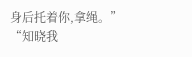身后托着你,拿绳。”
“知晓我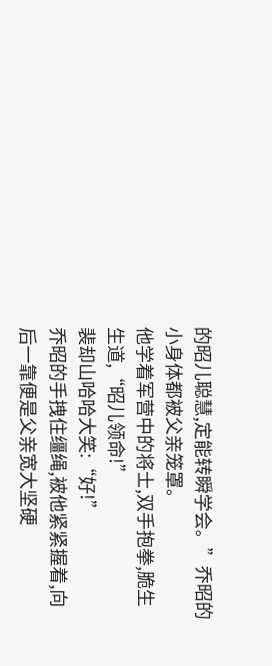的昭儿聪慧,定能转瞬学会。”乔昭的小身体都被父亲笼罩。
他学着军营中的将士,双手抱拳,脆生生道,“昭儿领命!”
裴却山哈哈大笑:“好!”
乔昭的手拽住缰绳,被他紧紧握着,向后一靠便是父亲宽大坚硬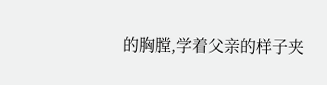的胸膛,学着父亲的样子夹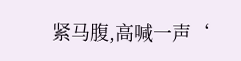紧马腹,高喊一声‘